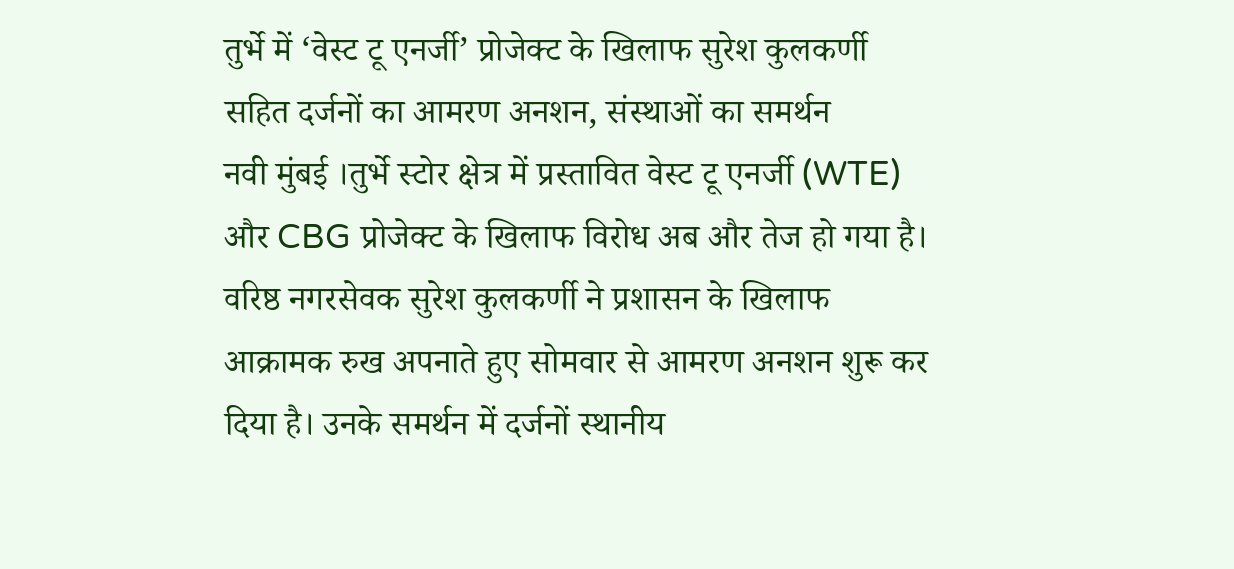तुर्भे में ‘वेस्ट टू एनर्जी’ प्रोजेक्ट के खिलाफ सुरेश कुलकर्णी सहित दर्जनों का आमरण अनशन, संस्थाओं का समर्थन
नवी मुंबई ।तुर्भे स्टोर क्षेत्र में प्रस्तावित वेस्ट टू एनर्जी (WTE) और CBG प्रोजेक्ट के खिलाफ विरोध अब और तेज हो गया है। वरिष्ठ नगरसेवक सुरेश कुलकर्णी ने प्रशासन के खिलाफ आक्रामक रुख अपनाते हुए सोमवार से आमरण अनशन शुरू कर दिया है। उनके समर्थन में दर्जनों स्थानीय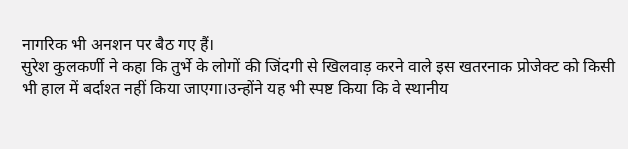नागरिक भी अनशन पर बैठ गए हैं।
सुरेश कुलकर्णी ने कहा कि तुर्भे के लोगों की जिंदगी से खिलवाड़ करने वाले इस खतरनाक प्रोजेक्ट को किसी भी हाल में बर्दाश्त नहीं किया जाएगा।उन्होंने यह भी स्पष्ट किया कि वे स्थानीय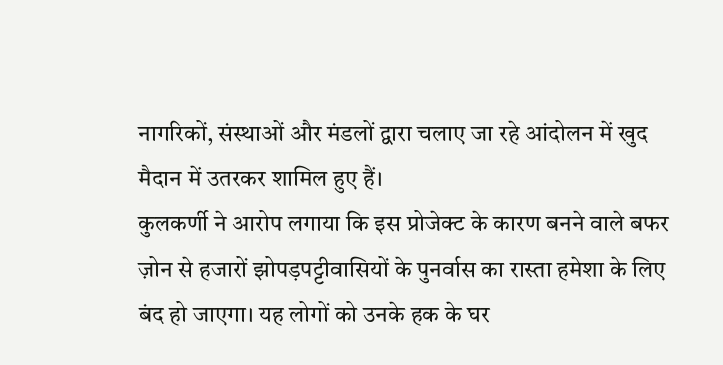नागरिकों, संस्थाओं और मंडलों द्वारा चलाए जा रहे आंदोलन में खुद मैदान में उतरकर शामिल हुए हैं।
कुलकर्णी ने आरोप लगाया कि इस प्रोजेक्ट के कारण बनने वाले बफर ज़ोन से हजारों झोपड़पट्टीवासियों के पुनर्वास का रास्ता हमेशा के लिए बंद हो जाएगा। यह लोगों को उनके हक के घर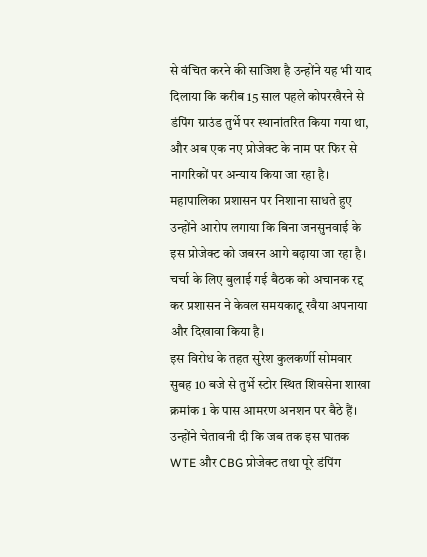से वंचित करने की साजिश है उन्होंने यह भी याद दिलाया कि करीब 15 साल पहले कोपरखैरने से डंपिंग ग्राउंड तुर्भे पर स्थानांतरित किया गया था, और अब एक नए प्रोजेक्ट के नाम पर फिर से नागरिकों पर अन्याय किया जा रहा है।
महापालिका प्रशासन पर निशाना साधते हुए उन्होंने आरोप लगाया कि बिना जनसुनवाई के इस प्रोजेक्ट को जबरन आगे बढ़ाया जा रहा है। चर्चा के लिए बुलाई गई बैठक को अचानक रद्द कर प्रशासन ने केवल समयकाटू रवैया अपनाया और दिखावा किया है।
इस विरोध के तहत सुरेश कुलकर्णी सोमवार सुबह 10 बजे से तुर्भे स्टोर स्थित शिवसेना शाखा क्रमांक 1 के पास आमरण अनशन पर बैठे हैं।
उन्होंने चेतावनी दी कि जब तक इस घातक WTE और CBG प्रोजेक्ट तथा पूरे डंपिंग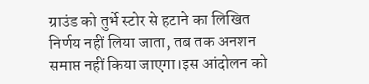ग्राउंड को तुर्भे स्टोर से हटाने का लिखित निर्णय नहीं लिया जाता, तब तक अनशन समाप्त नहीं किया जाएगा।इस आंदोलन को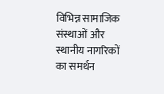विभिन्न सामाजिक संस्थाओं और स्थानीय नागरिकों का समर्थन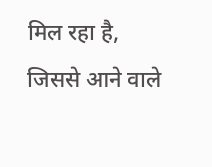मिल रहा है, जिससे आने वाले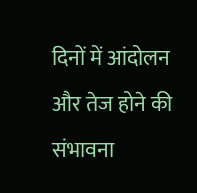दिनों में आंदोलन और तेज होने की संभावना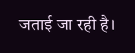जताई जा रही है।